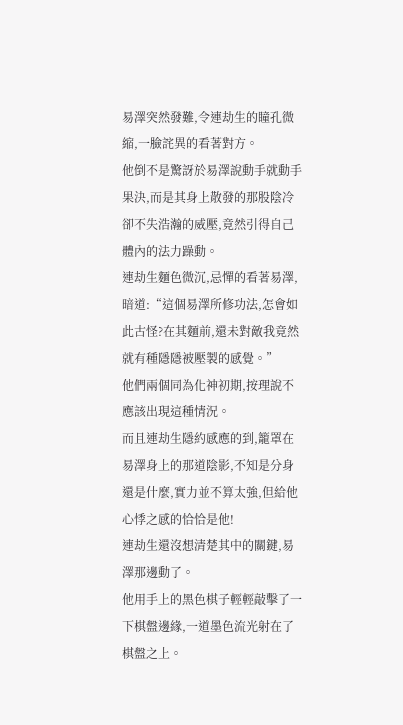易澤突然發難,令連劫生的瞳孔微縮,一臉詫異的看著對方。
他倒不是驚訝於易澤說動手就動手果決,而是其身上散發的那股陰冷卻不失浩瀚的威壓,竟然引得自己體內的法力躁動。
連劫生麵色微沉,忌憚的看著易澤,暗道:“這個易澤所修功法,怎會如此古怪?在其麵前,還未對敵我竟然就有種隱隱被壓製的感覺。”
他們兩個同為化神初期,按理說不應該出現這種情況。
而且連劫生隱約感應的到,籠罩在易澤身上的那道陰影,不知是分身還是什麼,實力並不算太強,但給他心悸之感的恰恰是他!
連劫生還沒想清楚其中的關鍵,易澤那邊動了。
他用手上的黑色棋子輕輕敲擊了一下棋盤邊緣,一道墨色流光射在了棋盤之上。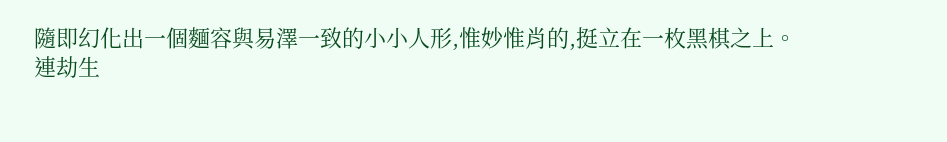隨即幻化出一個麵容與易澤一致的小小人形,惟妙惟肖的,挺立在一枚黑棋之上。
連劫生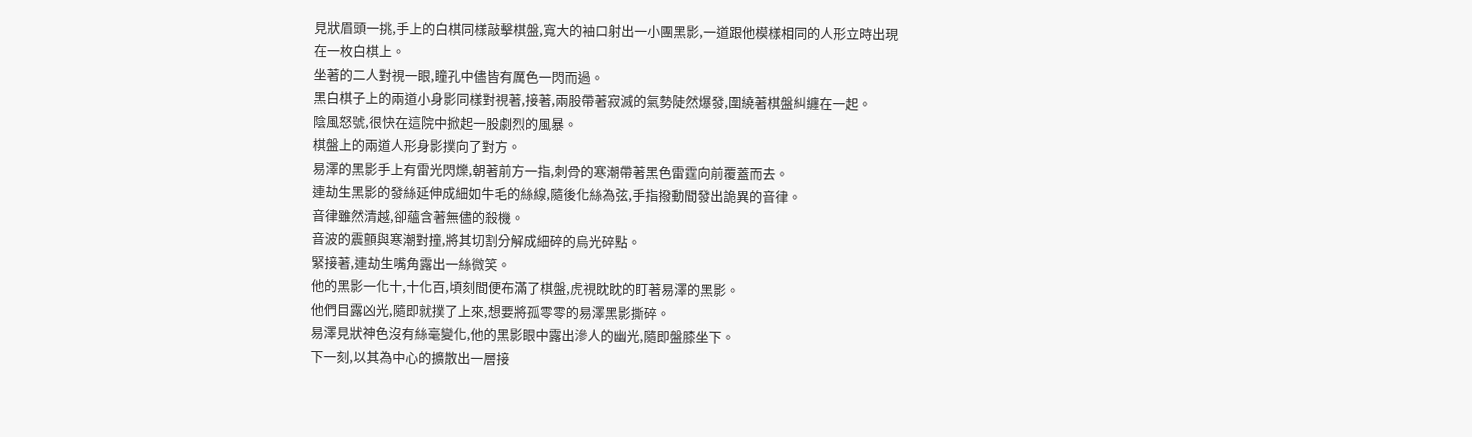見狀眉頭一挑,手上的白棋同樣敲擊棋盤,寬大的袖口射出一小團黑影,一道跟他模樣相同的人形立時出現在一枚白棋上。
坐著的二人對視一眼,瞳孔中儘皆有厲色一閃而過。
黑白棋子上的兩道小身影同樣對視著,接著,兩股帶著寂滅的氣勢陡然爆發,圍繞著棋盤糾纏在一起。
陰風怒號,很快在這院中掀起一股劇烈的風暴。
棋盤上的兩道人形身影撲向了對方。
易澤的黑影手上有雷光閃爍,朝著前方一指,刺骨的寒潮帶著黑色雷霆向前覆蓋而去。
連劫生黑影的發絲延伸成細如牛毛的絲線,隨後化絲為弦,手指撥動間發出詭異的音律。
音律雖然清越,卻蘊含著無儘的殺機。
音波的震顫與寒潮對撞,將其切割分解成細碎的烏光碎點。
緊接著,連劫生嘴角露出一絲微笑。
他的黑影一化十,十化百,頃刻間便布滿了棋盤,虎視眈眈的盯著易澤的黑影。
他們目露凶光,隨即就撲了上來,想要將孤零零的易澤黑影撕碎。
易澤見狀神色沒有絲毫變化,他的黑影眼中露出滲人的幽光,隨即盤膝坐下。
下一刻,以其為中心的擴散出一層接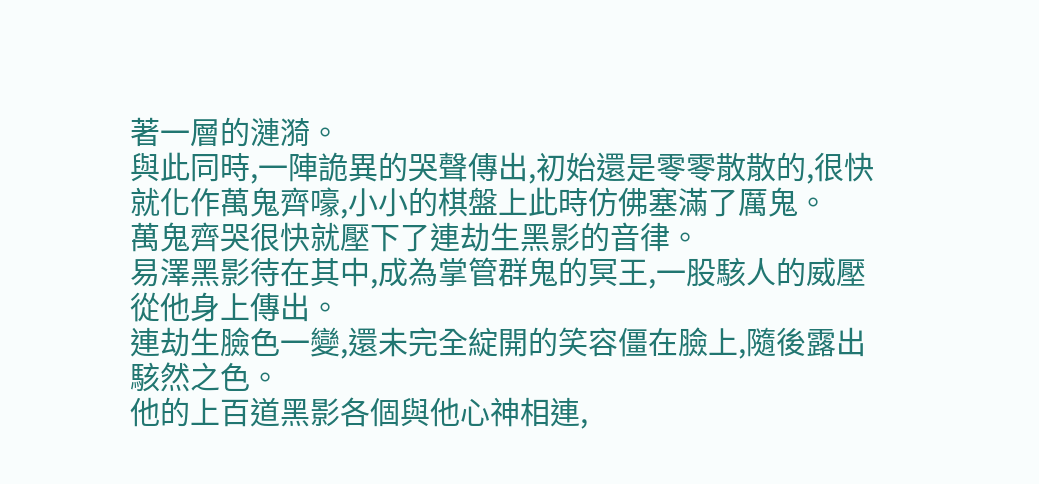著一層的漣漪。
與此同時,一陣詭異的哭聲傳出,初始還是零零散散的,很快就化作萬鬼齊嚎,小小的棋盤上此時仿佛塞滿了厲鬼。
萬鬼齊哭很快就壓下了連劫生黑影的音律。
易澤黑影待在其中,成為掌管群鬼的冥王,一股駭人的威壓從他身上傳出。
連劫生臉色一變,還未完全綻開的笑容僵在臉上,隨後露出駭然之色。
他的上百道黑影各個與他心神相連,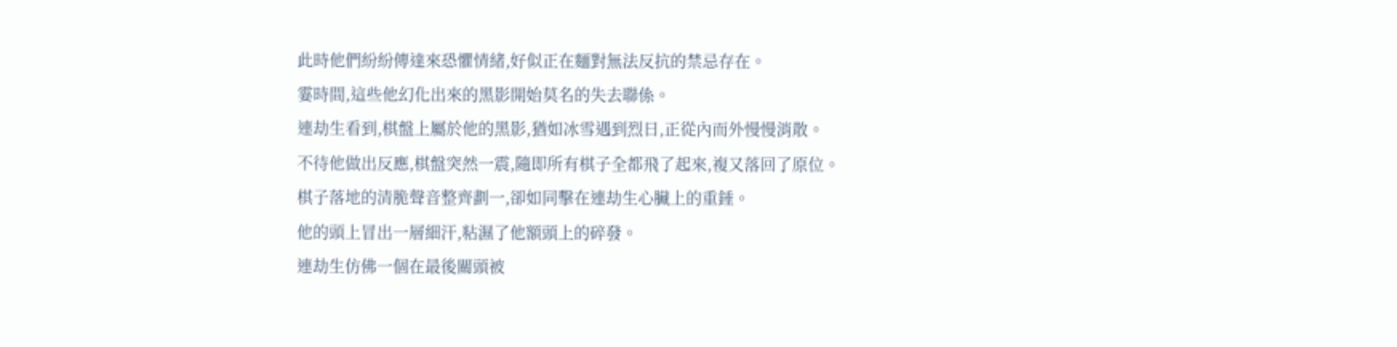此時他們紛紛傳達來恐懼情緒,好似正在麵對無法反抗的禁忌存在。
霎時間,這些他幻化出來的黑影開始莫名的失去聯係。
連劫生看到,棋盤上屬於他的黑影,猶如冰雪遇到烈日,正從內而外慢慢消散。
不待他做出反應,棋盤突然一震,隨即所有棋子全都飛了起來,複又落回了原位。
棋子落地的清脆聲音整齊劃一,卻如同擊在連劫生心臟上的重錘。
他的頭上冒出一層細汗,粘濕了他額頭上的碎發。
連劫生仿佛一個在最後關頭被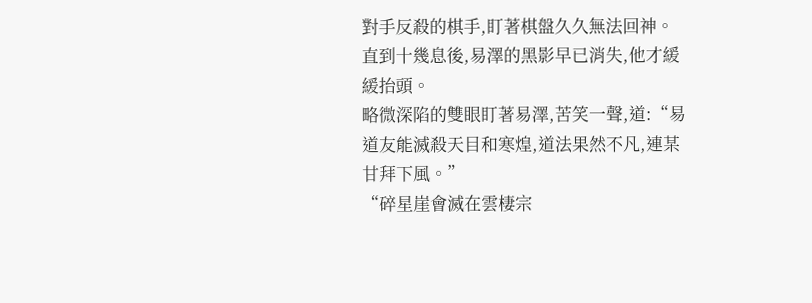對手反殺的棋手,盯著棋盤久久無法回神。
直到十幾息後,易澤的黑影早已消失,他才緩緩抬頭。
略微深陷的雙眼盯著易澤,苦笑一聲,道:“易道友能滅殺天目和寒煌,道法果然不凡,連某甘拜下風。”
“碎星崖會滅在雲棲宗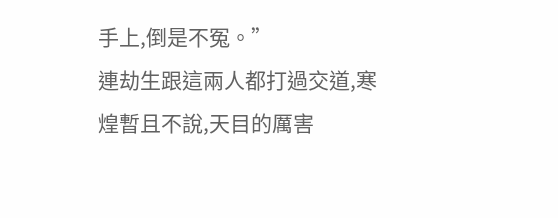手上,倒是不冤。”
連劫生跟這兩人都打過交道,寒煌暫且不說,天目的厲害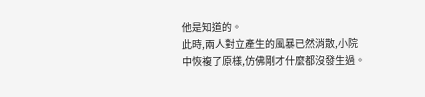他是知道的。
此時,兩人對立產生的風暴已然消散,小院中恢複了原樣,仿佛剛才什麼都沒發生過。